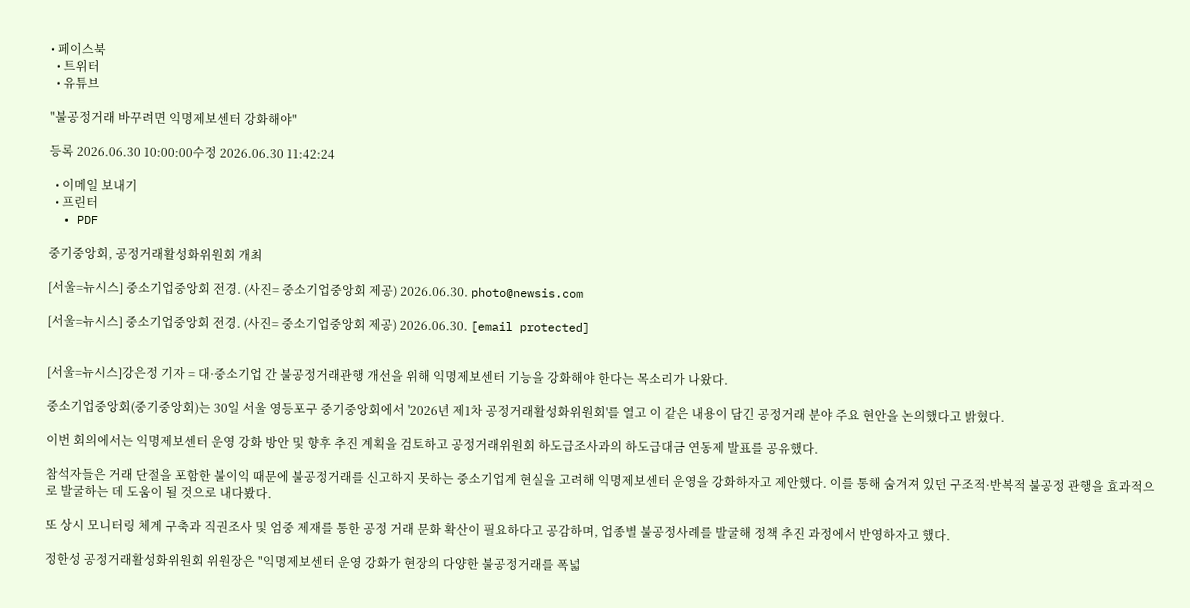• 페이스북
  • 트위터
  • 유튜브

"불공정거래 바꾸려면 익명제보센터 강화해야"

등록 2026.06.30 10:00:00수정 2026.06.30 11:42:24

  • 이메일 보내기
  • 프린터
  • PDF

중기중앙회, 공정거래활성화위원회 개최

[서울=뉴시스] 중소기업중앙회 전경. (사진= 중소기업중앙회 제공) 2026.06.30. photo@newsis.com

[서울=뉴시스] 중소기업중앙회 전경. (사진= 중소기업중앙회 제공) 2026.06.30. [email protected]


[서울=뉴시스]강은정 기자 = 대·중소기업 간 불공정거래관행 개선을 위해 익명제보센터 기능을 강화해야 한다는 목소리가 나왔다.

중소기업중앙회(중기중앙회)는 30일 서울 영등포구 중기중앙회에서 '2026년 제1차 공정거래활성화위원회'를 열고 이 같은 내용이 담긴 공정거래 분야 주요 현안을 논의했다고 밝혔다.

이번 회의에서는 익명제보센터 운영 강화 방안 및 향후 추진 계획을 검토하고 공정거래위원회 하도급조사과의 하도급대금 연동제 발표를 공유했다.

참석자들은 거래 단절을 포함한 불이익 때문에 불공정거래를 신고하지 못하는 중소기업계 현실을 고려해 익명제보센터 운영을 강화하자고 제안했다. 이를 통해 숨겨져 있던 구조적·반복적 불공정 관행을 효과적으로 발굴하는 데 도움이 될 것으로 내다봤다.

또 상시 모니터링 체계 구축과 직권조사 및 엄중 제재를 통한 공정 거래 문화 확산이 필요하다고 공감하며, 업종별 불공정사례를 발굴해 정책 추진 과정에서 반영하자고 했다.

정한성 공정거래활성화위원회 위원장은 "익명제보센터 운영 강화가 현장의 다양한 불공정거래를 폭넓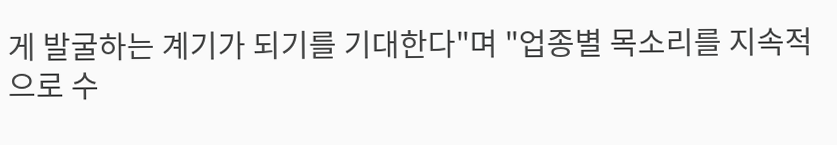게 발굴하는 계기가 되기를 기대한다"며 "업종별 목소리를 지속적으로 수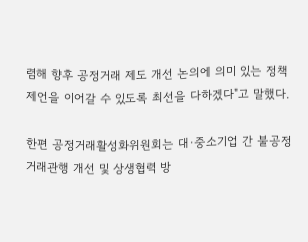렴해 향후 공정거래 제도 개선 논의에 의미 있는 정책 제언을 이어갈 수 있도록 최선을 다하겠다"고 말했다.

한편 공정거래활성화위원회는 대·중소기업 간 불공정거래관행 개선 및 상생협력 방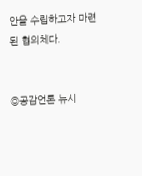안을 수립하고자 마련된 협의체다.


◎공감언론 뉴시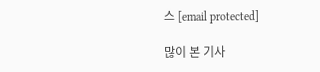스 [email protected]

많이 본 기사